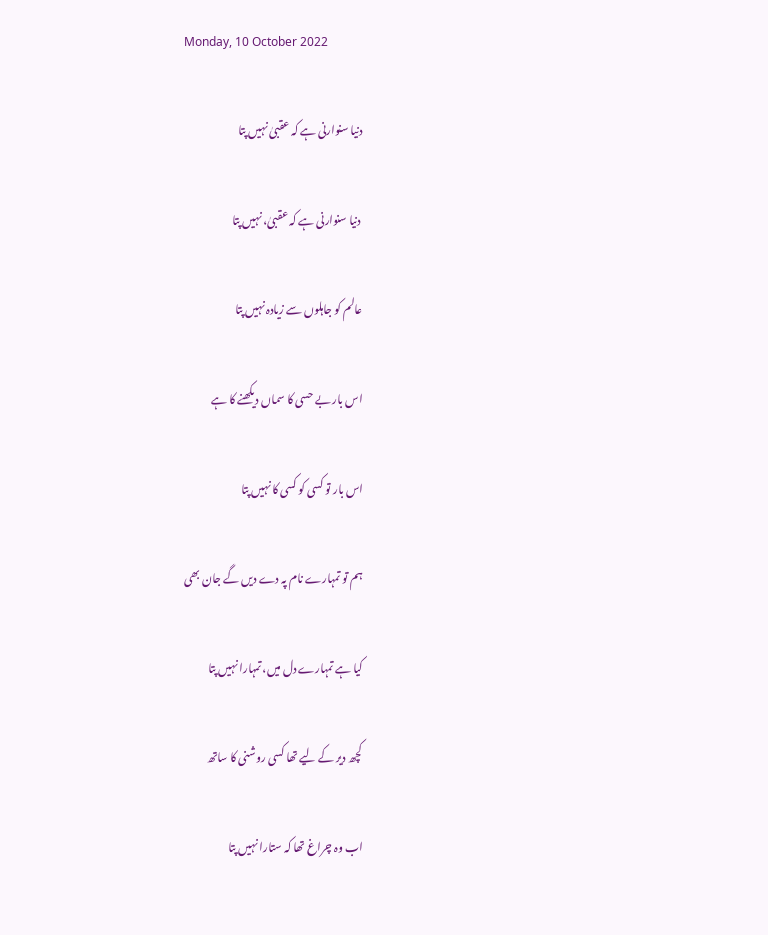Monday, 10 October 2022

دنیا سنوارنی ہے کہ عقبیٰ نہیں پتا

 دنیا سنوارنی ہے کہ عقبیٰ، نہیں پتا

عالم کو جاہلوں سے زیادہ نہیں پتا

اس بار بے حسی کا سماں دیکھنے کا ہے

اس بار تو کسی کو کسی کا نہیں پتا

ہم تو تمہارے نام پہ دے دیں گے جان بھی

کیا ہے تمہارے دل میں، تمہارا نہیں پتا

کچھ دیر کے لیے تھا کسی روشنی کا ساتھ

اب وہ چراغ تھا کہ ستارا نہیں پتا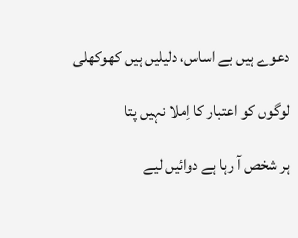دعوے ہیں بے اساس، دلیلیں ہیں کھوکھلی

لوگوں کو اعتبار کا اِملا نہیں پتا

ہر شخص آ رہا ہے دوائیں لیے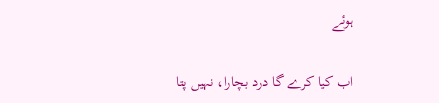ہوئے

اب کیا کرے گا درد بچارا، نہیں پتا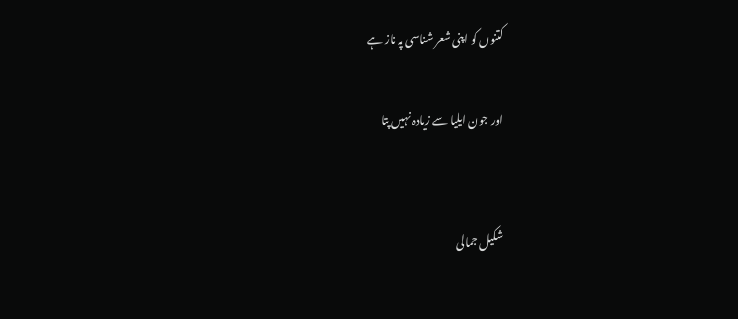کتنوں کو اپنی شعر شناسی پہ ناز ہے

اور جون ایلیا سے زیادہ نہیں پتا


شکیل جمالی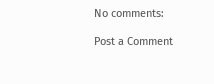No comments:

Post a Comment